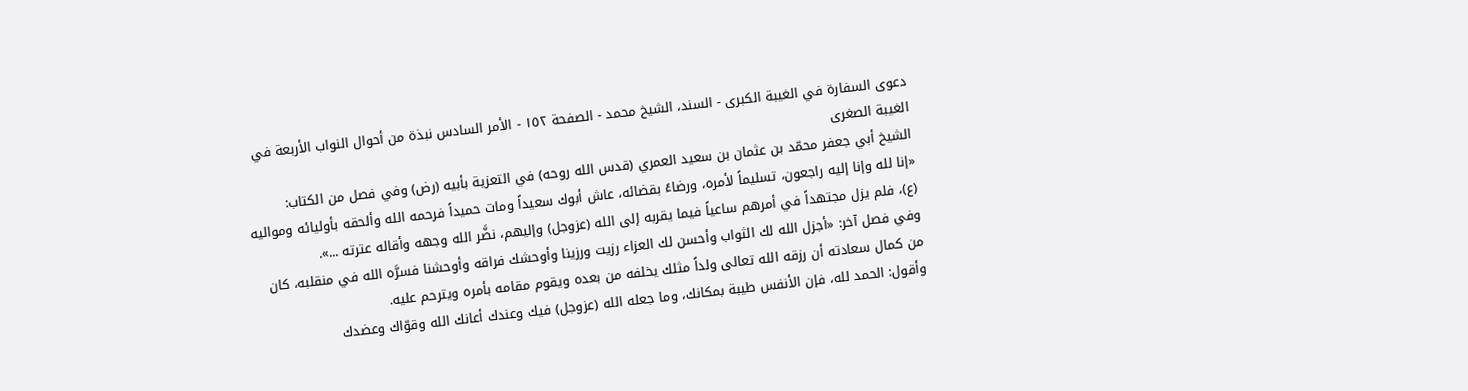دعوى السفارة في الغيبة الكبرى - السند، الشيخ محمد - الصفحة ١٥٢ - الأمر السادس نبذة من أحوال النواب الأربعة في الغيبة الصغرى
الشيخ أبي جعفر محمّد بن عثمان بن سعيد العمري (قدس الله روحه) في التعزية بأبيه (رض) وفي فصل من الكتاب:
«إنا لله وإنا إليه راجعون، تسليماً لأمره، ورضاءً بقضائه، عاش أبوك سعيداً ومات حميداً فرحمه الله وألحقه بأوليائه ومواليه (ع)، فلم يزل مجتهداً في أمرهم ساعياً فيما يقربه إلى الله (عزوجل) وإليهم، نضَّر الله وجهه وأقاله عترته ...».
وفي فصل آخر: «أجزل الله لك الثواب وأحسن لك العزاء رزيت ورزينا وأوحشك فراقه وأوحشنا فسرَّه الله في منقلبه، كان من كمال سعادته أن رزقه الله تعالى ولداً مثلك يخلفه من بعده ويقوم مقامه بأمره ويترحم عليه.
وأقول: الحمد لله، فإن الأنفس طيبة بمكانك، وما جعله الله (عزوجل) فيك وعندك أعانك الله وقوّاك وعضدك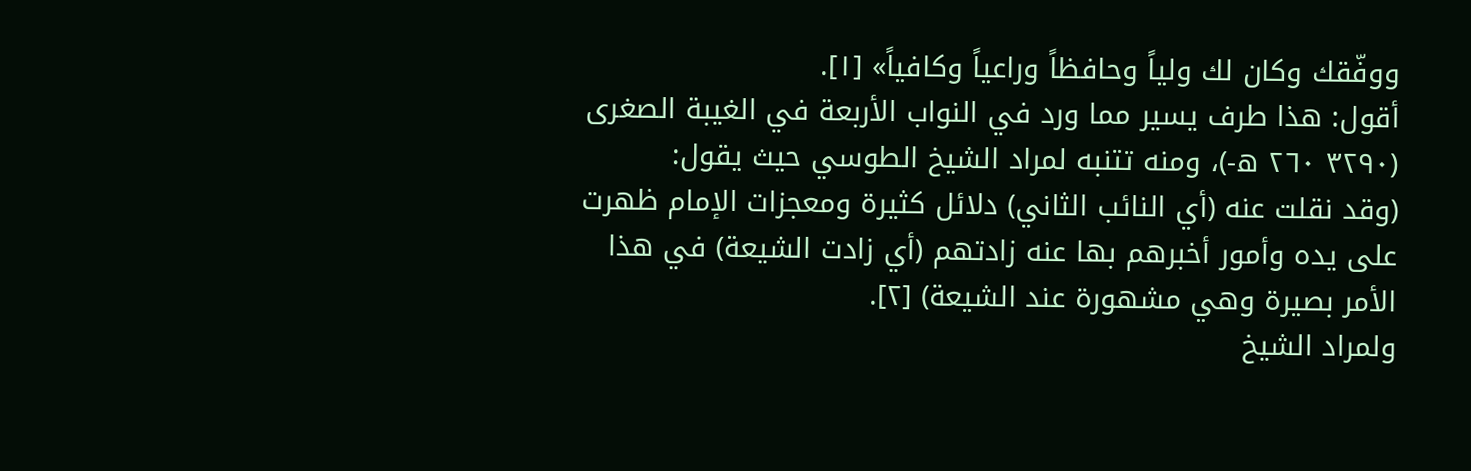ووفّقك وكان لك ولياً وحافظاً وراعياً وكافياً» [١].
أقول: هذا طرف يسير مما ورد في النواب الأربعة في الغيبة الصغرى (٣٢٩٠ ٢٦٠ ه-)، ومنه تتنبه لمراد الشيخ الطوسي حيث يقول:
(وقد نقلت عنه (أي النائب الثاني) دلائل كثيرة ومعجزات الإمام ظهرت على يده وأمور أخبرهم بها عنه زادتهم (أي زادت الشيعة) في هذا الأمر بصيرة وهي مشهورة عند الشيعة) [٢].
ولمراد الشيخ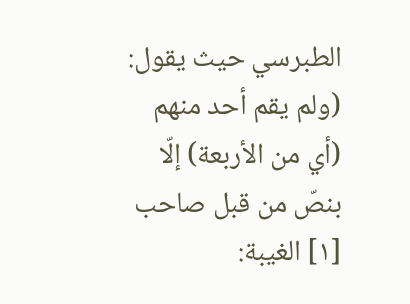الطبرسي حيث يقول:
(ولم يقم أحد منهم (أي من الأربعة) إلّا بنصّ من قبل صاحب
[١] الغيبة: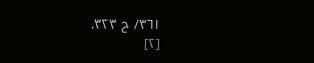٣٦١/ ح ٣٢٣.
[٢]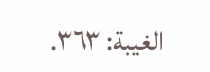الغيبة: ٣٦٣.